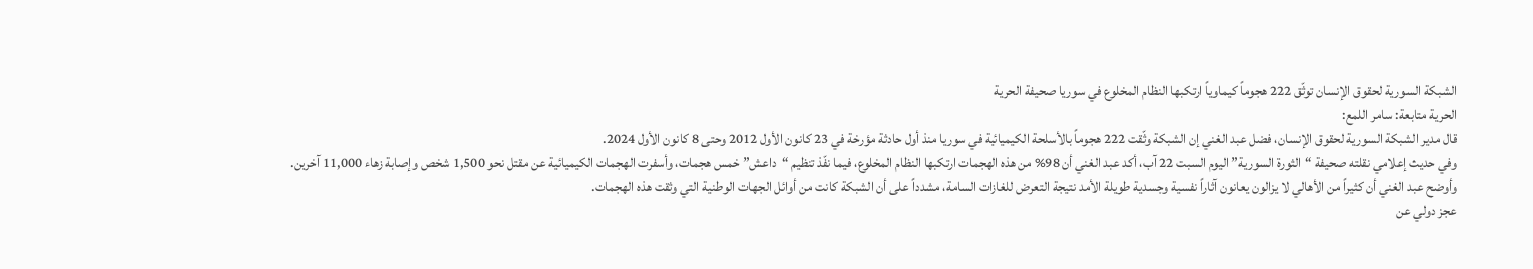الشبكة السورية لحقوق الإنسان توثّق 222 هجوماً كيماوياً ارتكبها النظام المخلوع في سوريا صحيفة الحرية
الحرية متابعة: سامر اللمع:
قال مدير الشبكة السورية لحقوق الإنسان، فضل عبد الغني إن الشبكة وثّقت 222 هجوماً بالأسلحة الكيميائية في سوريا منذ أول حادثة مؤرخة في 23 كانون الأول 2012 وحتى 8 كانون الأول 2024.
وفي حديث إعلامي نقلته صحيفة “الثورة السورية” اليوم السبت 22 آب، أكد عبد الغني أن 98% من هذه الهجمات ارتكبها النظام المخلوع، فيما نفّذ تنظيم “داعش” خمس هجمات، وأسفرت الهجمات الكيميائية عن مقتل نحو 1,500 شخص وإصابة زهاء 11,000 آخرين.
وأوضح عبد الغني أن كثيراً من الأهالي لا يزالون يعانون آثاراً نفسية وجسدية طويلة الأمد نتيجة التعرض للغازات السامة، مشدداً على أن الشبكة كانت من أوائل الجهات الوطنية التي وثقت هذه الهجمات.
عجز دولي عن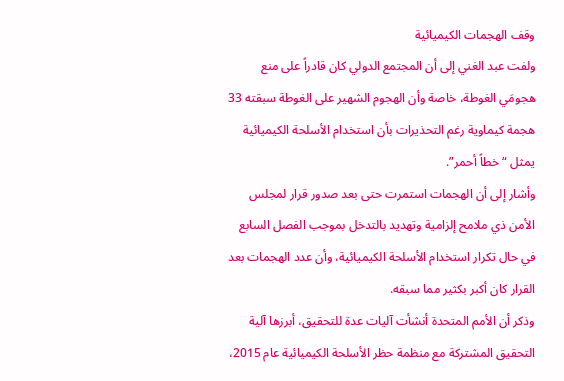وقف الهجمات الكيميائية
ولفت عبد الغني إلى أن المجتمع الدولي كان قادراً على منع هجومَي الغوطة، خاصة وأن الهجوم الشهير على الغوطة سبقته 33 هجمة كيماوية رغم التحذيرات بأن استخدام الأسلحة الكيميائية يمثل “خطاً أحمر”.
وأشار إلى أن الهجمات استمرت حتى بعد صدور قرار لمجلس الأمن ذي ملامح إلزامية وتهديد بالتدخل بموجب الفصل السابع في حال تكرار استخدام الأسلحة الكيميائية، وأن عدد الهجمات بعد القرار كان أكبر بكثير مما سبقه.
وذكر أن الأمم المتحدة أنشأت آليات عدة للتحقيق، أبرزها آلية التحقيق المشتركة مع منظمة حظر الأسلحة الكيميائية عام 2015،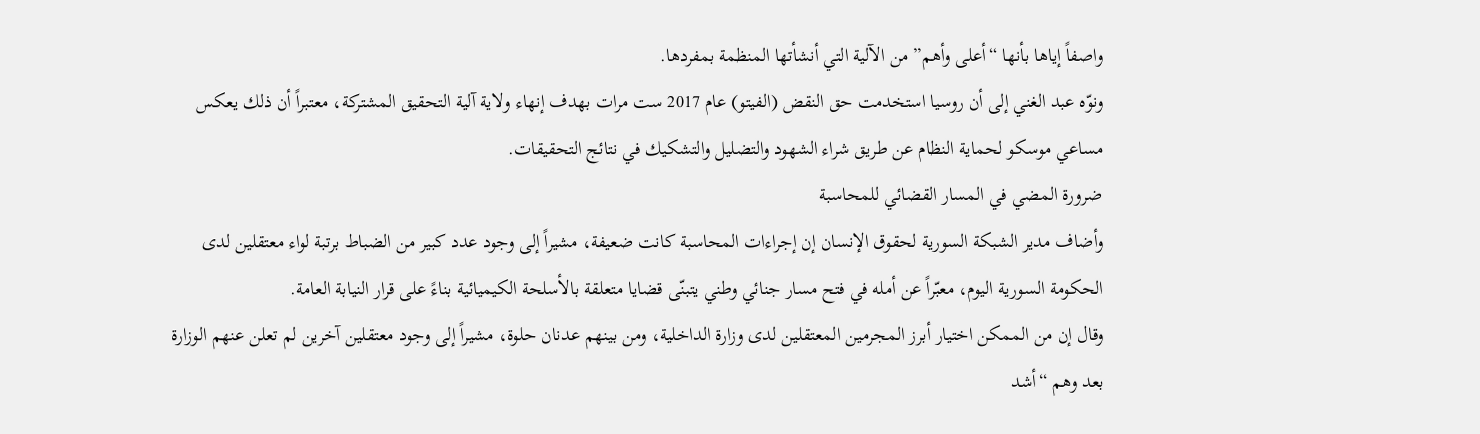واصفاً إياها بأنها “أعلى وأهم” من الآلية التي أنشأتها المنظمة بمفردها.
ونوّه عبد الغني إلى أن روسيا استخدمت حق النقض (الفيتو) عام 2017 ست مرات بهدف إنهاء ولاية آلية التحقيق المشتركة، معتبراً أن ذلك يعكس مساعي موسكو لحماية النظام عن طريق شراء الشهود والتضليل والتشكيك في نتائج التحقيقات.
ضرورة المضي في المسار القضائي للمحاسبة
وأضاف مدير الشبكة السورية لحقوق الإنسان إن إجراءات المحاسبة كانت ضعيفة، مشيراً إلى وجود عدد كبير من الضباط برتبة لواء معتقلين لدى الحكومة السورية اليوم، معبّراً عن أمله في فتح مسار جنائي وطني يتبنّى قضايا متعلقة بالأسلحة الكيميائية بناءً على قرار النيابة العامة.
وقال إن من الممكن اختيار أبرز المجرمين المعتقلين لدى وزارة الداخلية، ومن بينهم عدنان حلوة، مشيراً إلى وجود معتقلين آخرين لم تعلن عنهم الوزارة بعد وهم “أشد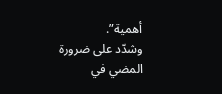أهمية”.
وشدّد على ضرورة المضي في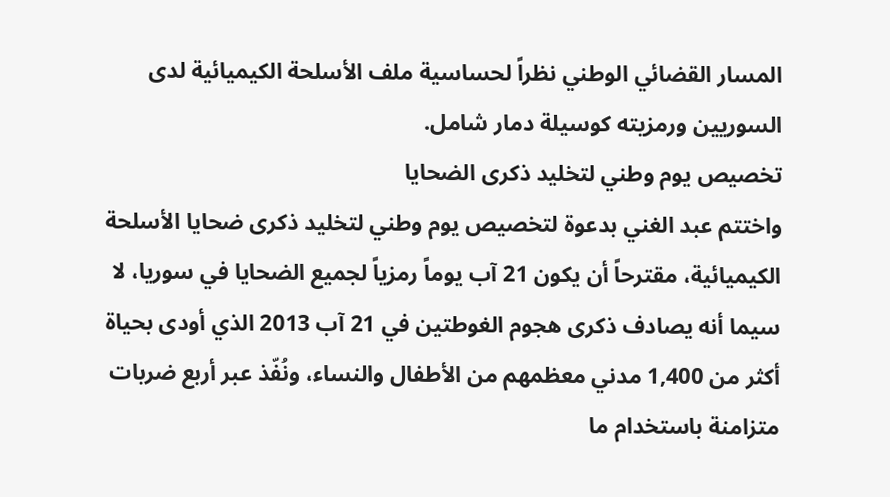المسار القضائي الوطني نظراً لحساسية ملف الأسلحة الكيميائية لدى السوريين ورمزيته كوسيلة دمار شامل.
تخصيص يوم وطني لتخليد ذكرى الضحايا
واختتم عبد الغني بدعوة لتخصيص يوم وطني لتخليد ذكرى ضحايا الأسلحة الكيميائية، مقترحاً أن يكون 21 آب يوماً رمزياً لجميع الضحايا في سوريا، لا سيما أنه يصادف ذكرى هجوم الغوطتين في 21 آب 2013 الذي أودى بحياة أكثر من 1,400 مدني معظمهم من الأطفال والنساء، ونُفّذ عبر أربع ضربات متزامنة باستخدام ما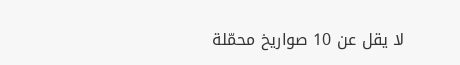لا يقل عن 10 صواريخ محمّلة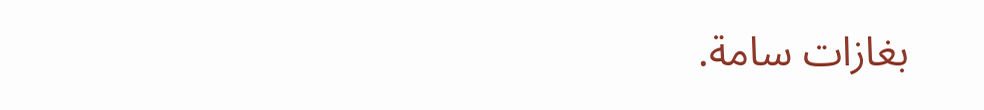بغازات سامة.